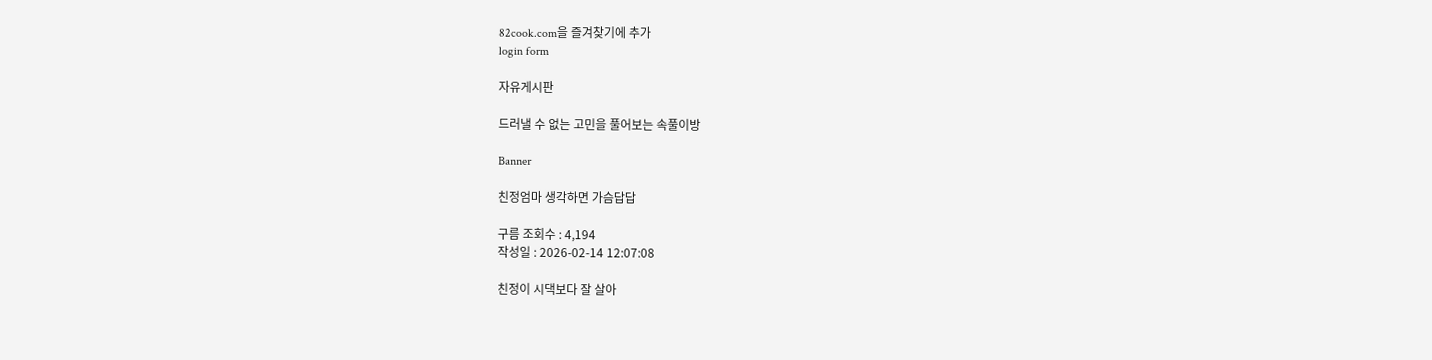82cook.com을 즐겨찾기에 추가
login form

자유게시판

드러낼 수 없는 고민을 풀어보는 속풀이방

Banner

친정엄마 생각하면 가슴답답

구름 조회수 : 4,194
작성일 : 2026-02-14 12:07:08

친정이 시댁보다 잘 살아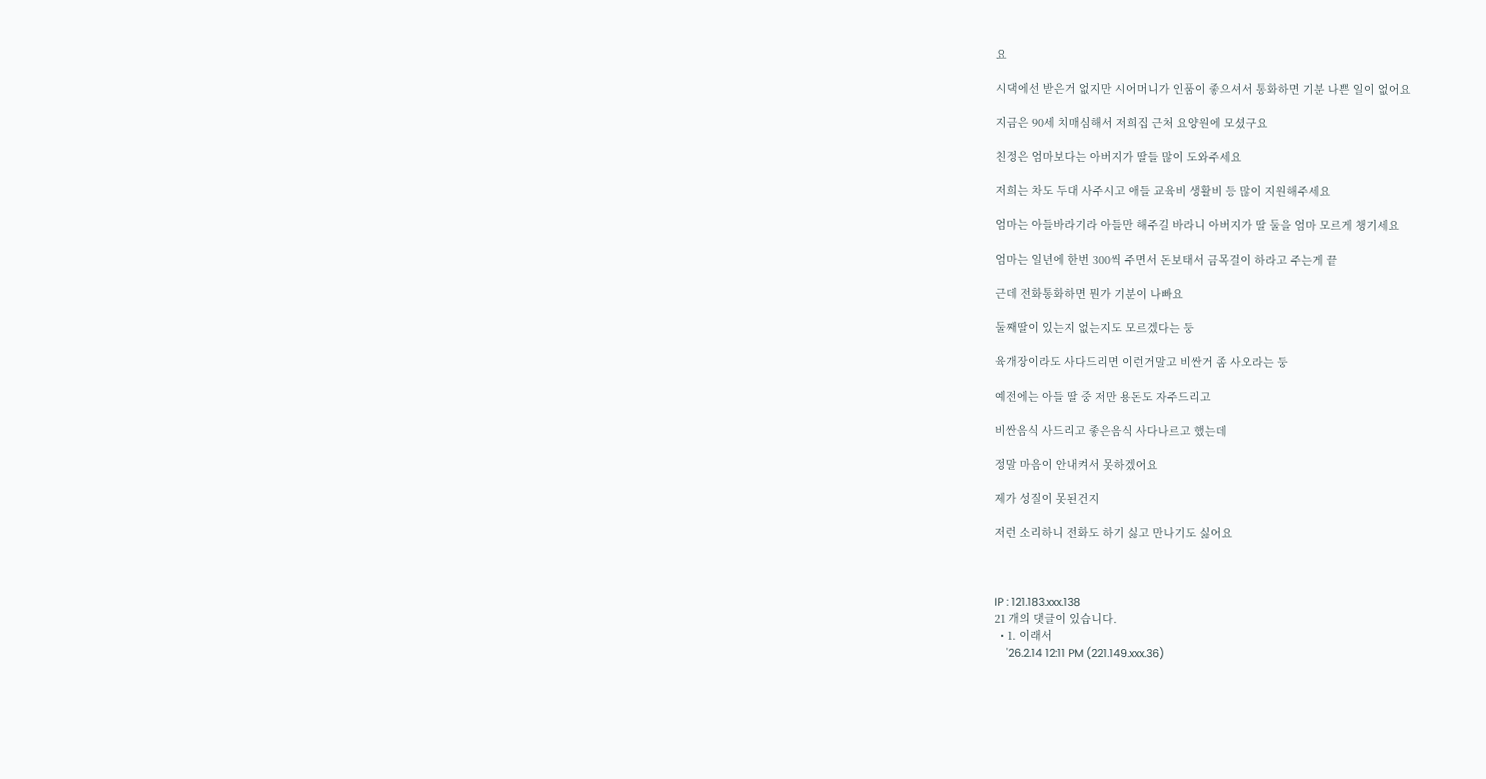요

시댁에선 받은거 없지만 시어머니가 인품이 좋으셔서 통화하면 기분 나쁜 일이 없어요

지금은 90세 치매심해서 저희집 근처 요양원에 모셨구요

친정은 엄마보다는 아버지가 딸들 많이 도와주세요

저희는 차도 두대 사주시고 애들 교육비 생활비 등 많이 지원해주세요

엄마는 아들바라기라 아들만 해주길 바라니 아버지가 딸 둘을 엄마 모르게 챙기세요

엄마는 일년에 한번 300씩 주면서 돈보태서 금목걸이 하라고 주는게 끝

근데 전화통화하면 뭔가 기분이 나빠요

둘째딸이 있는지 없는지도 모르겠다는 둥

육개장이라도 사다드리면 이런거말고 비싼거 좀 사오라는 둥

예전에는 아들 딸 중 저만 용돈도 자주드리고

비싼음식 사드리고 좋은음식 사다나르고 했는데

정말 마음이 안내켜서 못하겠어요

제가 성질이 못된건지

저런 소리하니 전화도 하기 싫고 만나기도 싫어요



IP : 121.183.xxx.138
21 개의 댓글이 있습니다.
  • 1. 이래서
    '26.2.14 12:11 PM (221.149.xxx.36)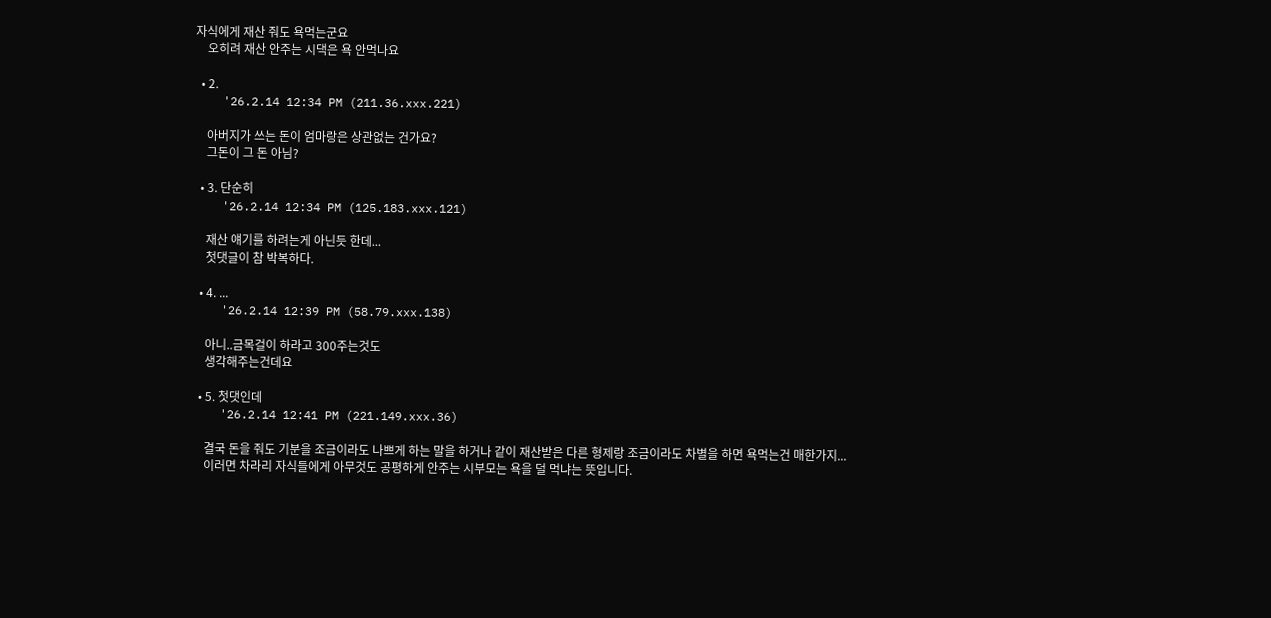자식에게 재산 줘도 욕먹는군요
    오히려 재산 안주는 시댁은 욕 안먹나요

  • 2.
    '26.2.14 12:34 PM (211.36.xxx.221)

    아버지가 쓰는 돈이 엄마랑은 상관없는 건가요?
    그돈이 그 돈 아님?

  • 3. 단순히
    '26.2.14 12:34 PM (125.183.xxx.121)

    재산 얘기를 하려는게 아닌듯 한데...
    첫댓글이 참 박복하다.

  • 4. ...
    '26.2.14 12:39 PM (58.79.xxx.138)

    아니..금목걸이 하라고 300주는것도
    생각해주는건데요

  • 5. 첫댓인데
    '26.2.14 12:41 PM (221.149.xxx.36)

    결국 돈을 줘도 기분을 조금이라도 나쁘게 하는 말을 하거나 같이 재산받은 다른 형제랑 조금이라도 차별을 하면 욕먹는건 매한가지...
    이러면 차라리 자식들에게 아무것도 공평하게 안주는 시부모는 욕을 덜 먹냐는 뜻입니다.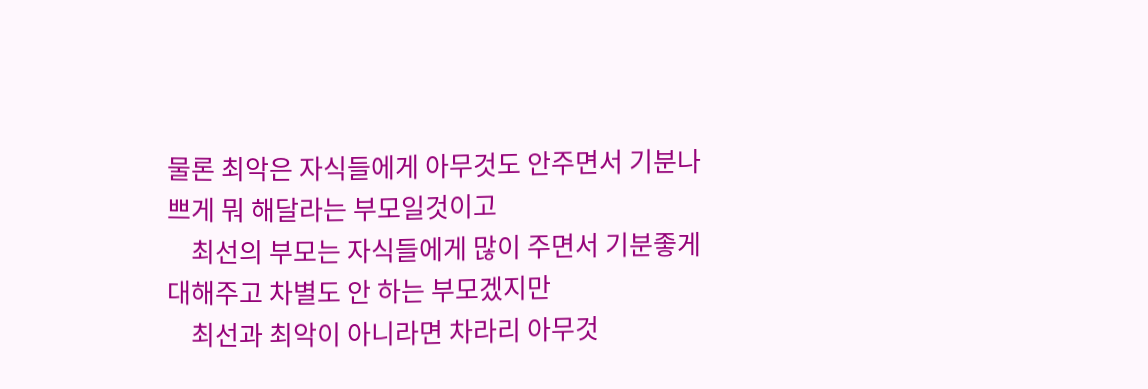물론 최악은 자식들에게 아무것도 안주면서 기분나쁘게 뭐 해달라는 부모일것이고
    최선의 부모는 자식들에게 많이 주면서 기분좋게 대해주고 차별도 안 하는 부모겠지만
    최선과 최악이 아니라면 차라리 아무것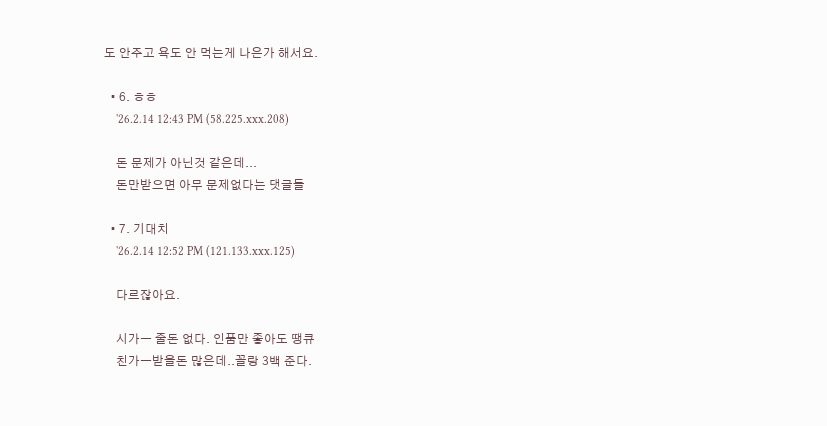도 안주고 욕도 안 먹는게 나은가 해서요.

  • 6. ㅎㅎ
    '26.2.14 12:43 PM (58.225.xxx.208)

    돈 문제가 아닌것 같은데...
    돈만받으면 아무 문제없다는 댓글들

  • 7. 기대치
    '26.2.14 12:52 PM (121.133.xxx.125)

    다르잖아요.

    시가ㅡ 줄돈 없다. 인품만 좋아도 땡큐
    친가ㅡ받을돈 많은데..꼴랑 3백 준다.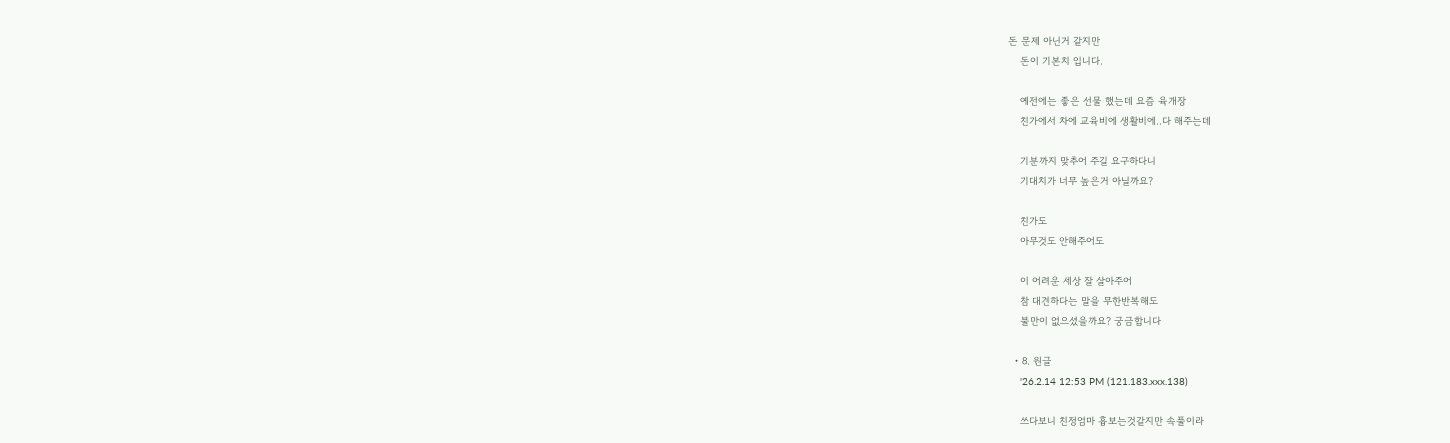돈 문제 아닌거 같지만
    돈이 기본치 입니다.

    예전에는 좋은 선물 했는데 요즘 육개장
    친가에서 차에 교육비에 생활비에..다 해주는데

    기분까지 맞추어 주길 요구하다니
    기대치가 너무 높은거 아닐까요?

    친가도
    아무것도 안해주어도

    이 어려운 세상 잘 살아주어
    참 대견하다는 말을 무한반복해도
    불만이 없으셨을까요? 궁금합니다

  • 8. 원글
    '26.2.14 12:53 PM (121.183.xxx.138)

    쓰다보니 친정엄마 흉보는것같지만 속풀이라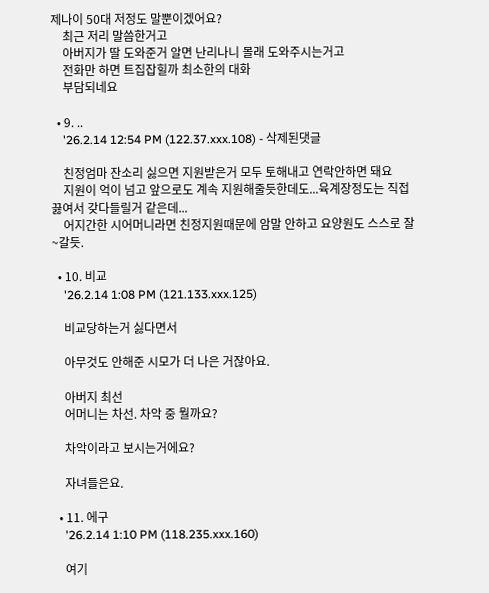제나이 50대 저정도 말뿐이겠어요?
    최근 저리 말씀한거고
    아버지가 딸 도와준거 알면 난리나니 몰래 도와주시는거고
    전화만 하면 트집잡힐까 최소한의 대화
    부담되네요

  • 9. ..
    '26.2.14 12:54 PM (122.37.xxx.108) - 삭제된댓글

    친정엄마 잔소리 싫으면 지원받은거 모두 토해내고 연락안하면 돼요
    지원이 억이 넘고 앞으로도 계속 지원해줄듯한데도...육계장정도는 직접 끓여서 갖다들릴거 같은데...
    어지간한 시어머니라면 친정지원때문에 암말 안하고 요양원도 스스로 잘~갈듯.

  • 10. 비교
    '26.2.14 1:08 PM (121.133.xxx.125)

    비교당하는거 싫다면서

    아무것도 안해준 시모가 더 나은 거잖아요.

    아버지 최선
    어머니는 차선. 차악 중 뭘까요?

    차악이라고 보시는거에요?

    자녀들은요.

  • 11. 에구
    '26.2.14 1:10 PM (118.235.xxx.160)

    여기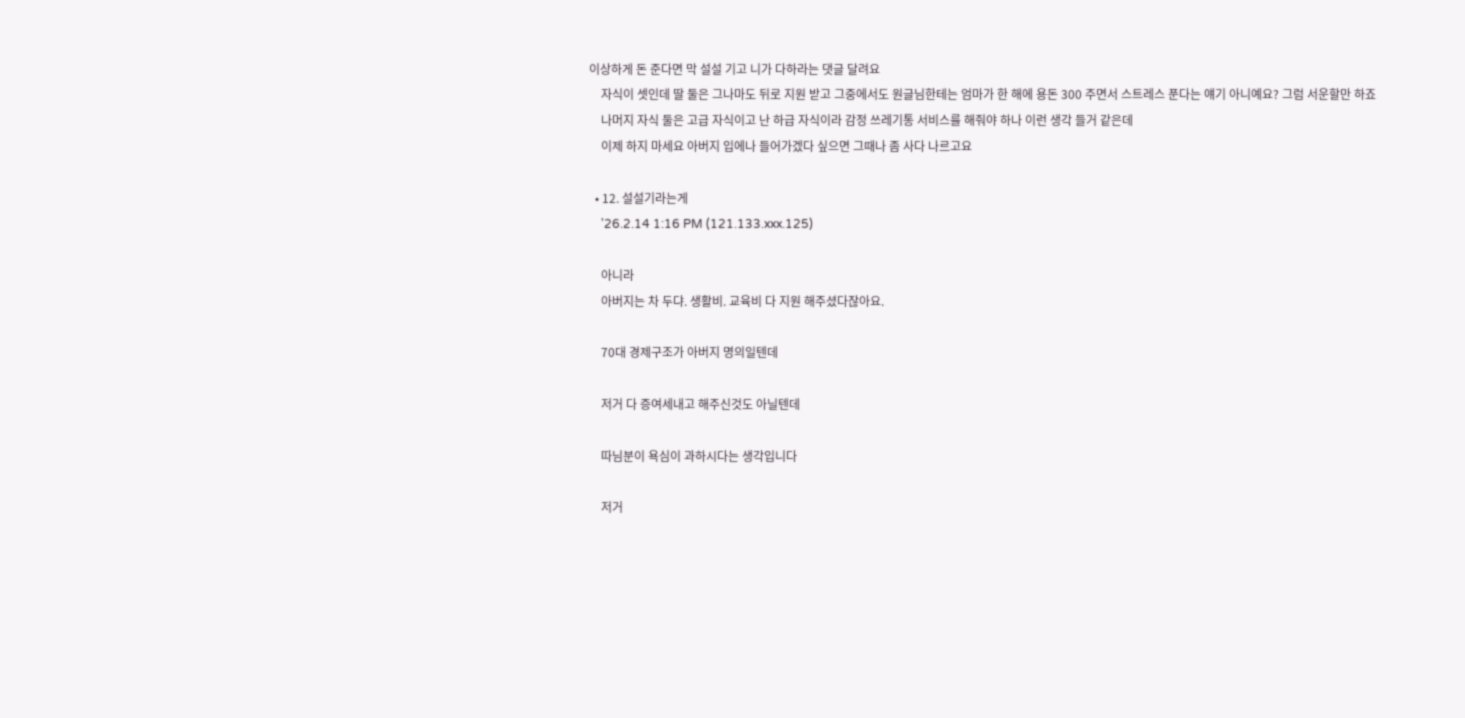이상하게 돈 준다면 막 설설 기고 니가 다하라는 댓글 달려요
    자식이 셋인데 딸 둘은 그나마도 뒤로 지원 받고 그중에서도 원글님한테는 엄마가 한 해에 용돈 300 주면서 스트레스 푼다는 얘기 아니예요? 그럼 서운할만 하죠
    나머지 자식 둘은 고급 자식이고 난 하급 자식이라 감정 쓰레기통 서비스를 해줘야 하나 이런 생각 들거 같은데
    이제 하지 마세요 아버지 입에나 들어가겠다 싶으면 그때나 좀 사다 나르고요

  • 12. 설설기라는게
    '26.2.14 1:16 PM (121.133.xxx.125)

    아니라
    아버지는 차 두댜. 생활비. 교육비 다 지원 해주셨다잖아요.

    70대 경제구조가 아버지 명의일텐데

    저거 다 증여세내고 해주신것도 아닐텐데

    따님분이 욕심이 과하시다는 생각입니다

    저거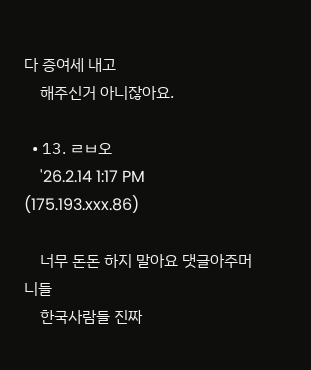다 증여세 내고
    해주신거 아니잖아요.

  • 13. ㄹㅂ오
    '26.2.14 1:17 PM (175.193.xxx.86)

    너무 돈돈 하지 말아요 댓글아주머니들
    한국사람들 진짜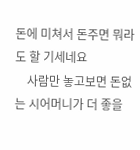돈에 미쳐서 돈주면 뭐라도 할 기세네요
    사람만 놓고보면 돈없는 시어머니가 더 좋을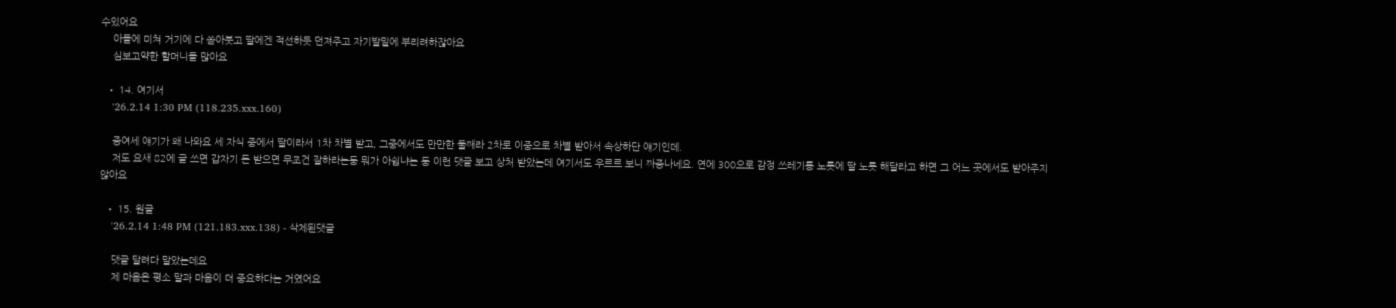수있어요
    아들에 미쳐 거기에 다 쏟아붓고 딸에겐 적선하듯 던져주고 자기발밑에 부리려하잖아요
    심보고약한 할머니들 많아요

  • 14. 여기서
    '26.2.14 1:30 PM (118.235.xxx.160)

    증여세 얘기가 왜 나와요 세 자식 중에서 딸이라서 1차 차별 받고, 그중에서도 만만한 둘째라 2차로 이중으로 차별 받아서 속상하단 얘기인데.
    저도 요새 82에 글 쓰면 갑자기 돈 받으면 무조건 잘하라는둥 뭐가 아쉽냐는 둥 이런 댓글 보고 상처 받았는데 여기서도 우르르 보니 짜증나네요. 연에 300으로 감정 쓰레기통 노릇에 딸 노릇 해달라고 하면 그 어느 곳에서도 받아주지 않아요

  • 15. 원글
    '26.2.14 1:48 PM (121.183.xxx.138) - 삭제된댓글

    댓글 달려다 말았는데요
    제 마음은 평소 말과 마음이 더 중요하다는 거였어요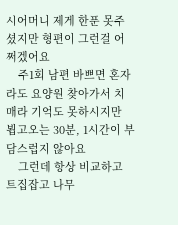시어머니 제게 한푼 못주셨지만 형편이 그런걸 어쩌겠어요
    주1회 남편 바쁘면 혼자라도 요양원 찾아가서 치매라 기억도 못하시지만 뵙고오는 30분, 1시간이 부담스럽지 않아요
    그런데 항상 비교하고 트집잡고 나무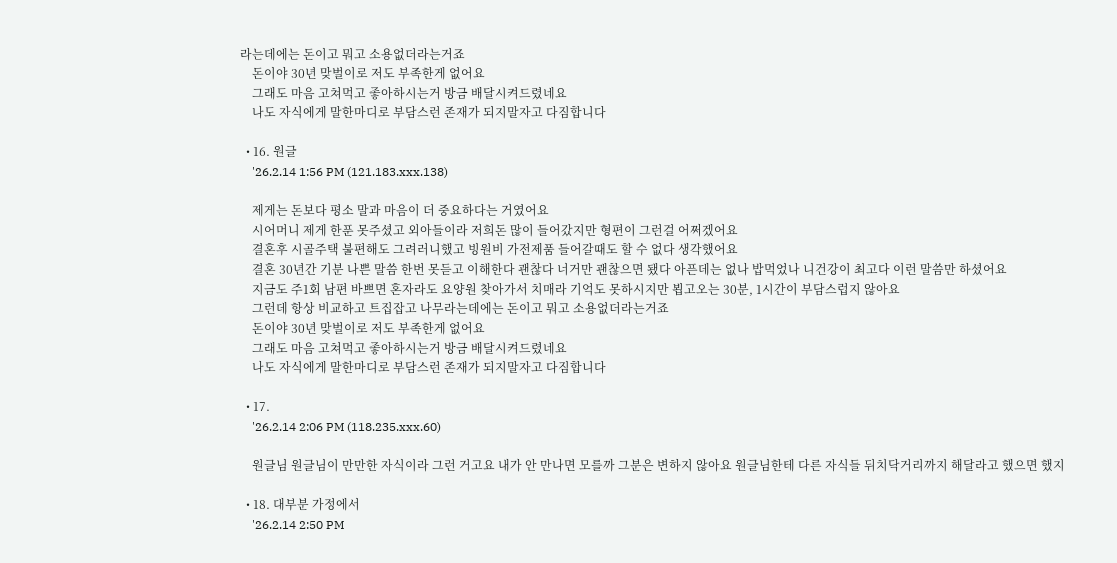라는데에는 돈이고 뭐고 소용없더라는거죠
    돈이야 30년 맞벌이로 저도 부족한게 없어요
    그래도 마음 고쳐먹고 좋아하시는거 방금 배달시켜드렸네요
    나도 자식에게 말한마디로 부담스런 존재가 되지말자고 다짐합니다

  • 16. 원글
    '26.2.14 1:56 PM (121.183.xxx.138)

    제게는 돈보다 평소 말과 마음이 더 중요하다는 거였어요
    시어머니 제게 한푼 못주셨고 외아들이라 저희돈 많이 들어갔지만 형편이 그런걸 어쩌겠어요
    결혼후 시골주택 불편해도 그려러니했고 빙원비 가전제품 들어갈때도 할 수 없다 생각했어요
    결혼 30년간 기분 나쁜 말씀 한번 못듣고 이해한다 괜찮다 너거만 괜찮으면 됐다 아픈데는 없나 밥먹었나 니건강이 최고다 이런 말씀만 하셨어요
    지금도 주1회 남편 바쁘면 혼자라도 요양원 찾아가서 치매라 기억도 못하시지만 뵙고오는 30분, 1시간이 부담스럽지 않아요
    그런데 항상 비교하고 트집잡고 나무라는데에는 돈이고 뭐고 소용없더라는거죠
    돈이야 30년 맞벌이로 저도 부족한게 없어요
    그래도 마음 고쳐먹고 좋아하시는거 방금 배달시켜드렸네요
    나도 자식에게 말한마디로 부담스런 존재가 되지말자고 다짐합니다

  • 17.
    '26.2.14 2:06 PM (118.235.xxx.60)

    원글님 원글님이 만만한 자식이라 그런 거고요 내가 안 만나면 모를까 그분은 변하지 않아요 원글님한테 다른 자식들 뒤치닥거리까지 해달라고 했으면 했지

  • 18. 대부분 가정에서
    '26.2.14 2:50 PM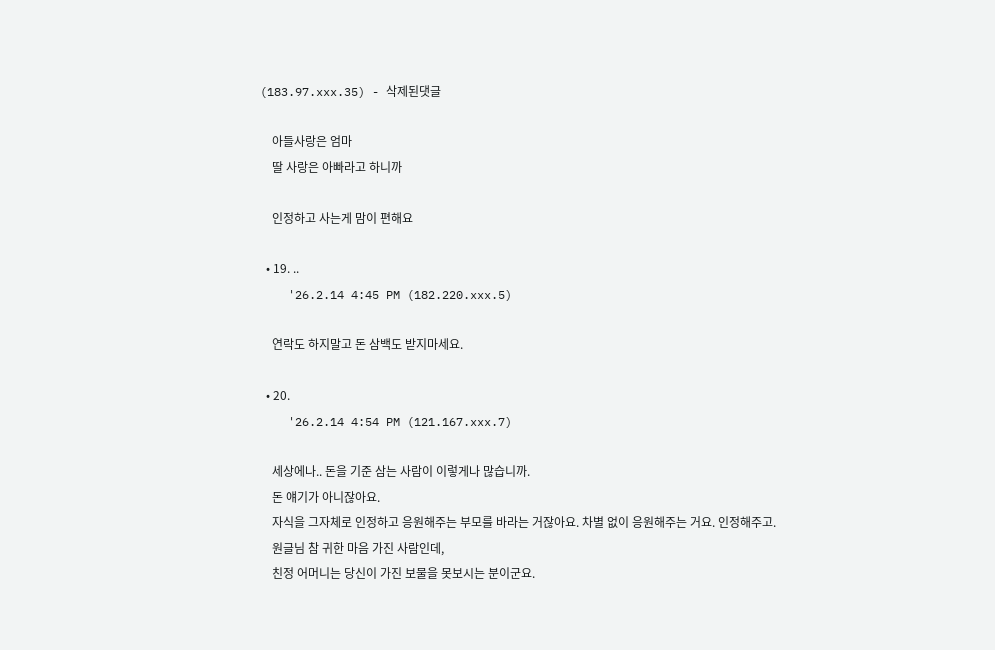(183.97.xxx.35) - 삭제된댓글

    아들사랑은 엄마
    딸 사랑은 아빠라고 하니까

    인정하고 사는게 맘이 편해요

  • 19. ..
    '26.2.14 4:45 PM (182.220.xxx.5)

    연락도 하지말고 돈 삼백도 받지마세요.

  • 20.
    '26.2.14 4:54 PM (121.167.xxx.7)

    세상에나.. 돈을 기준 삼는 사람이 이렇게나 많습니까.
    돈 얘기가 아니잖아요.
    자식을 그자체로 인정하고 응원해주는 부모를 바라는 거잖아요. 차별 없이 응원해주는 거요. 인정해주고.
    원글님 참 귀한 마음 가진 사람인데,
    친정 어머니는 당신이 가진 보물을 못보시는 분이군요.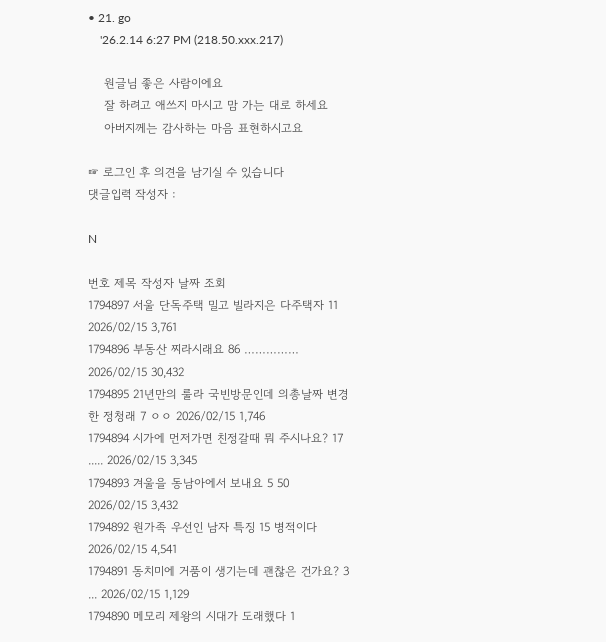• 21. go
    '26.2.14 6:27 PM (218.50.xxx.217)

    원글님 좋은 사람이에요
    잘 하려고 애쓰지 마시고 맘 가는 대로 하세요
    아버지께는 감사하는 마음 표현하시고요

☞ 로그인 후 의견을 남기실 수 있습니다
댓글입력 작성자 :

N

번호 제목 작성자 날짜 조회
1794897 서울 단독주택 밀고 빌라지은 다주택자 11 2026/02/15 3,761
1794896 부동산 찌라시래요 86 …………… 2026/02/15 30,432
1794895 21년만의 룰라 국빈방문인데 의총날짜 변경한 정청래 7 ㅇㅇ 2026/02/15 1,746
1794894 시가에 먼저가면 친정갈때 뭐 주시나요? 17 ..... 2026/02/15 3,345
1794893 겨울을 동남아에서 보내요 5 50 2026/02/15 3,432
1794892 원가족 우선인 남자 특징 15 병적이다 2026/02/15 4,541
1794891 동치미에 거품이 생기는데 괜찮은 건가요? 3 ... 2026/02/15 1,129
1794890 메모리 제왕의 시대가 도래했다 1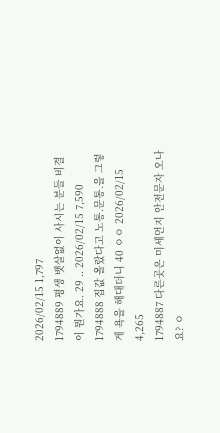2026/02/15 1,797
1794889 평생 뱃살없이 사시는 분들 비결이 뭔가요. 29 .. 2026/02/15 7,590
1794888 집값 올랐다고 노통.문통.을 그렇게 욕을 해대더니 40 ㅇㅇ 2026/02/15 4,265
1794887 다른곳은 미세먼지 안전문자 오나요? ㅇ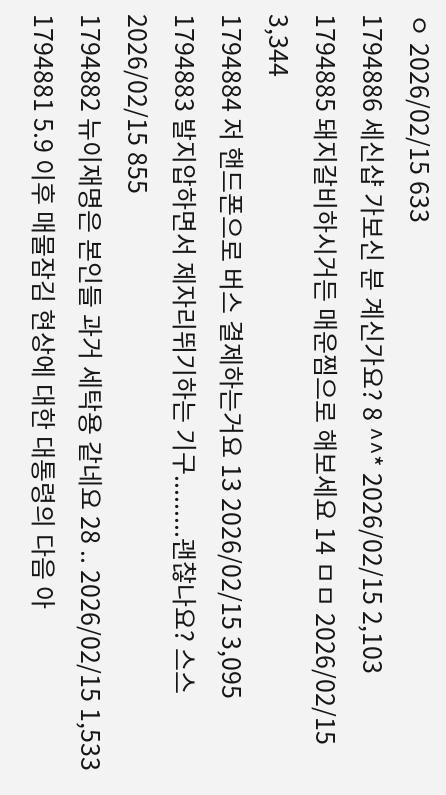ㅇ 2026/02/15 633
1794886 세신샵 가보신 분 계신가요? 8 ^^* 2026/02/15 2,103
1794885 돼지갈비하시거든 매운찜으로 해보세요 14 ㅁㅁ 2026/02/15 3,344
1794884 저 핸드폰으로 버스 결제하는거요 13 2026/02/15 3,095
1794883 발지압하면서 제자리뛰기하는 기구.........괜찮나요? 스스 2026/02/15 855
1794882 뉴이재명은 본인들 과거 세탁용 같네요 28 .. 2026/02/15 1,533
1794881 5.9 이후 매물잠김 현상에 대한 대통령의 다음 아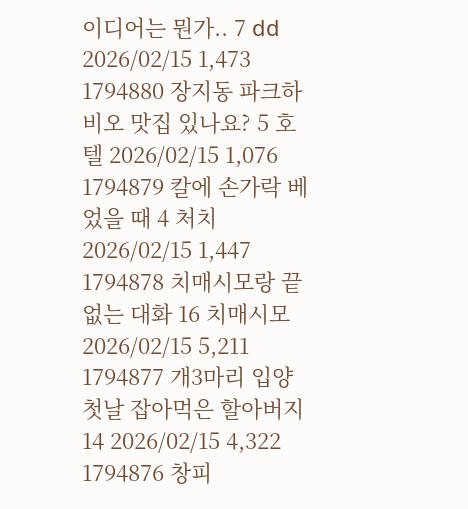이디어는 뭔가.. 7 dd 2026/02/15 1,473
1794880 장지동 파크하비오 맛집 있나요? 5 호텔 2026/02/15 1,076
1794879 칼에 손가락 베었을 때 4 처치 2026/02/15 1,447
1794878 치매시모랑 끝없는 대화 16 치매시모 2026/02/15 5,211
1794877 개3마리 입양첫날 잡아먹은 할아버지 14 2026/02/15 4,322
1794876 창피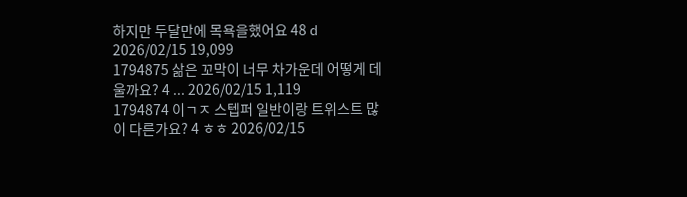하지만 두달만에 목욕을했어요 48 d 2026/02/15 19,099
1794875 삶은 꼬막이 너무 차가운데 어떻게 데울까요? 4 ... 2026/02/15 1,119
1794874 이ㄱㅈ 스텝퍼 일반이랑 트위스트 많이 다른가요? 4 ㅎㅎ 2026/02/15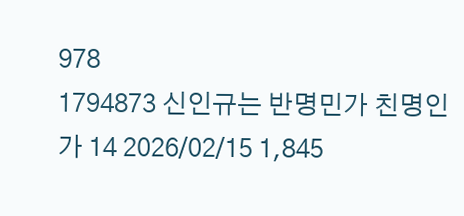978
1794873 신인규는 반명민가 친명인가 14 2026/02/15 1,845